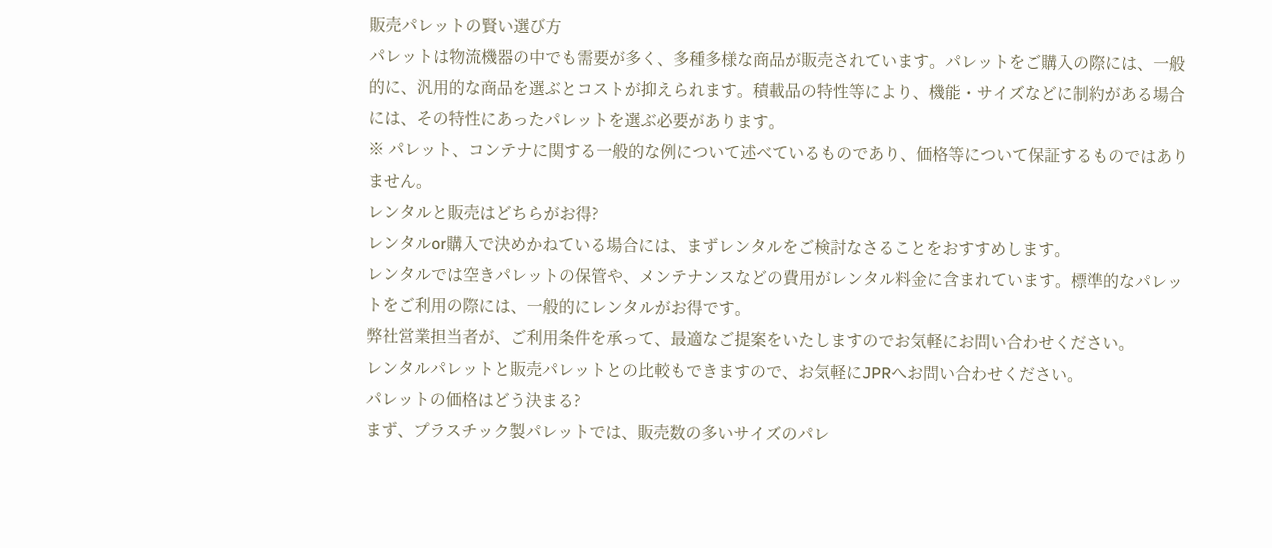販売パレットの賢い選び方
パレットは物流機器の中でも需要が多く、多種多様な商品が販売されています。パレットをご購入の際には、一般的に、汎用的な商品を選ぶとコストが抑えられます。積載品の特性等により、機能・サイズなどに制約がある場合には、その特性にあったパレットを選ぶ必要があります。
※ パレット、コンテナに関する一般的な例について述べているものであり、価格等について保証するものではありません。
レンタルと販売はどちらがお得?
レンタルor購入で決めかねている場合には、まずレンタルをご検討なさることをおすすめします。
レンタルでは空きパレットの保管や、メンテナンスなどの費用がレンタル料金に含まれています。標準的なパレットをご利用の際には、一般的にレンタルがお得です。
弊社営業担当者が、ご利用条件を承って、最適なご提案をいたしますのでお気軽にお問い合わせください。
レンタルパレットと販売パレットとの比較もできますので、お気軽にJPRへお問い合わせください。
パレットの価格はどう決まる?
まず、プラスチック製パレットでは、販売数の多いサイズのパレ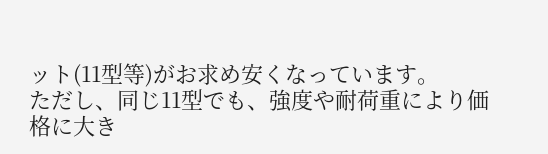ット(11型等)がお求め安くなっています。
ただし、同じ11型でも、強度や耐荷重により価格に大き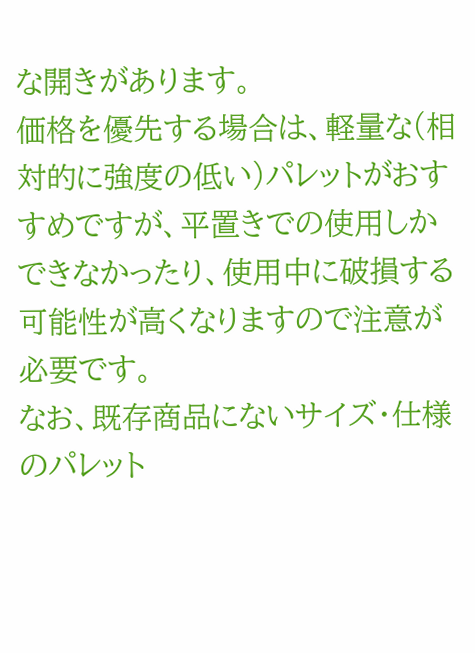な開きがあります。
価格を優先する場合は、軽量な(相対的に強度の低い)パレットがおすすめですが、平置きでの使用しかできなかったり、使用中に破損する可能性が高くなりますので注意が必要です。
なお、既存商品にないサイズ・仕様のパレット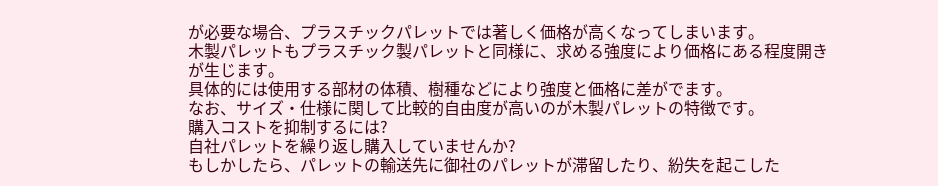が必要な場合、プラスチックパレットでは著しく価格が高くなってしまいます。
木製パレットもプラスチック製パレットと同様に、求める強度により価格にある程度開きが生じます。
具体的には使用する部材の体積、樹種などにより強度と価格に差がでます。
なお、サイズ・仕様に関して比較的自由度が高いのが木製パレットの特徴です。
購入コストを抑制するには?
自社パレットを繰り返し購入していませんか?
もしかしたら、パレットの輸送先に御社のパレットが滞留したり、紛失を起こした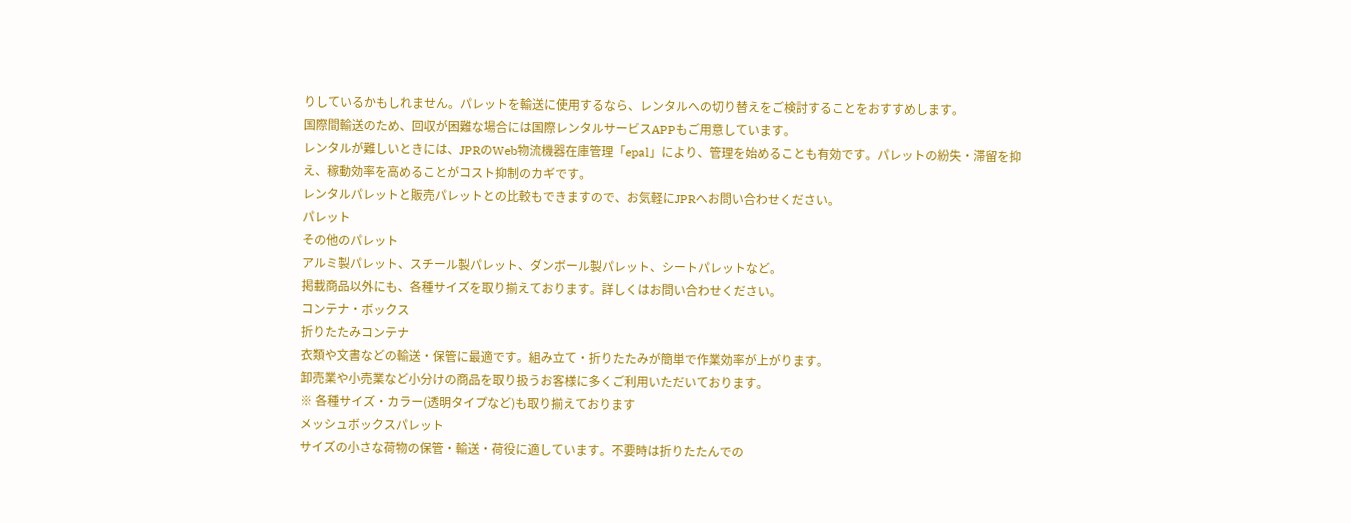りしているかもしれません。パレットを輸送に使用するなら、レンタルへの切り替えをご検討することをおすすめします。
国際間輸送のため、回収が困難な場合には国際レンタルサービスAPPもご用意しています。
レンタルが難しいときには、JPRのWeb物流機器在庫管理「epal」により、管理を始めることも有効です。パレットの紛失・滞留を抑え、稼動効率を高めることがコスト抑制のカギです。
レンタルパレットと販売パレットとの比較もできますので、お気軽にJPRへお問い合わせください。
パレット
その他のパレット
アルミ製パレット、スチール製パレット、ダンボール製パレット、シートパレットなど。
掲載商品以外にも、各種サイズを取り揃えております。詳しくはお問い合わせください。
コンテナ・ボックス
折りたたみコンテナ
衣類や文書などの輸送・保管に最適です。組み立て・折りたたみが簡単で作業効率が上がります。
卸売業や小売業など小分けの商品を取り扱うお客様に多くご利用いただいております。
※ 各種サイズ・カラー(透明タイプなど)も取り揃えております
メッシュボックスパレット
サイズの小さな荷物の保管・輸送・荷役に適しています。不要時は折りたたんでの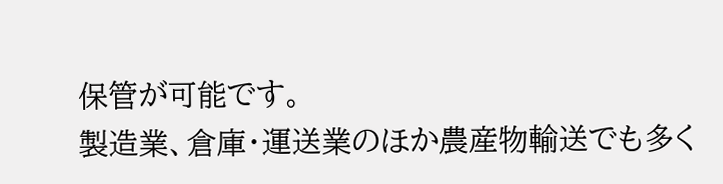保管が可能です。
製造業、倉庫・運送業のほか農産物輸送でも多く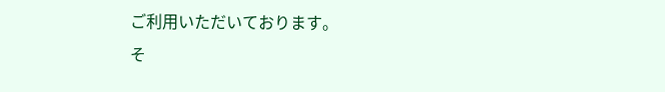ご利用いただいております。
そ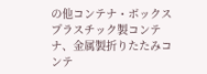の他コンテナ・ボックス
プラスチック製コンテナ、金属製折りたたみコンテ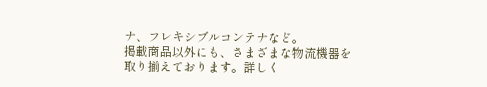ナ、フレキシブルコンテナなど。
掲載商品以外にも、さまざまな物流機器を取り揃えております。詳しく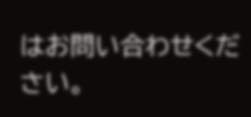はお問い合わせください。